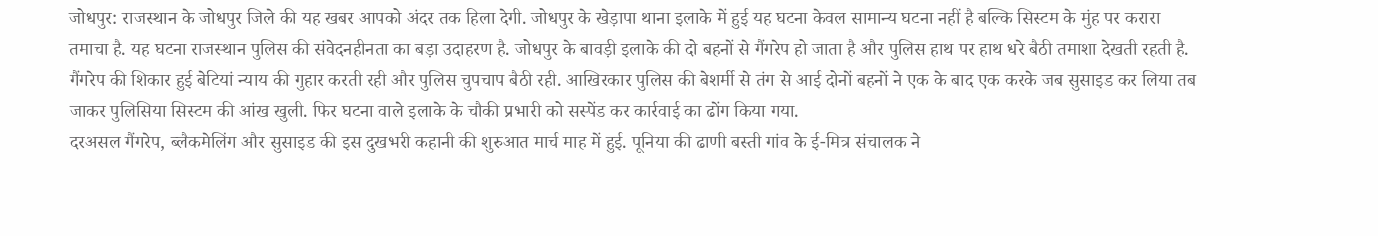जोधपुर: राजस्थान के जोधपुर जिले की यह खबर आपको अंदर तक हिला देगी. जोधपुर के खेड़ापा थाना इलाके में हुई यह घटना केवल सामान्य घटना नहीं है बल्कि सिस्टम के मुंह पर करारा तमाचा है. यह घटना राजस्थान पुलिस की संवेदनहीनता का बड़ा उदाहरण है. जोधपुर के बावड़ी इलाके की दो बहनों से गैंगरेप हो जाता है और पुलिस हाथ पर हाथ धरे बैठी तमाशा देखती रहती है. गैंगरेप की शिकार हुई बेटियां न्याय की गुहार करती रही और पुलिस चुपचाप बैठी रही. आखिरकार पुलिस की बेशर्मी से तंग से आई दोनों बहनों ने एक के बाद एक करके जब सुसाइड कर लिया तब जाकर पुलिसिया सिस्टम की आंख खुली. फिर घटना वाले इलाके के चौकी प्रभारी को सस्पेंड कर कार्रवाई का ढोंग किया गया.
दरअसल गैंगरेप, ब्लैकमेलिंग और सुसाइड की इस दुखभरी कहानी की शुरुआत मार्च माह में हुई. पूनिया की ढाणी बस्ती गांव के ई-मित्र संचालक ने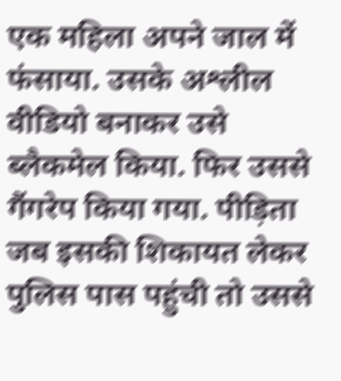एक महिला अपने जाल में फंसाया. उसके अश्लील वीडियो बनाकर उसे ब्लैकमेल किया. फिर उससे गैंगरेप किया गया. पीड़िता जब इसकी शिकायत लेकर पुलिस पास पहुंची तो उससे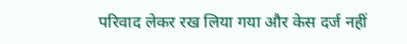परिवाद लेकर रख लिया गया और केस दर्ज नहीं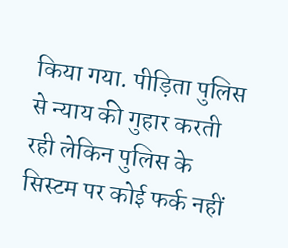किया गया. पीड़िता पुलिस से न्याय की गुहार करती रही लेकिन पुलिस के सिस्टम पर कोई फर्क नहीं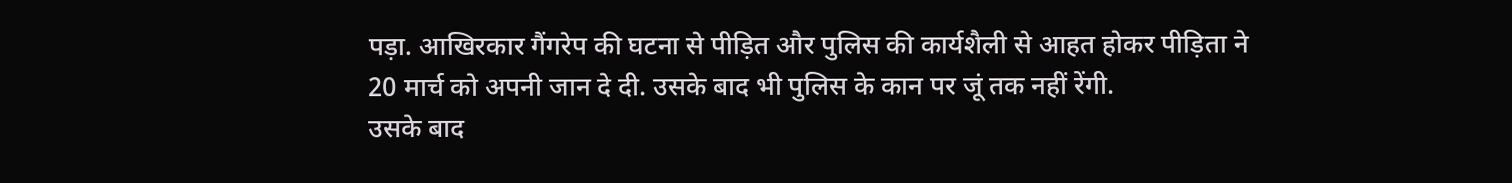पड़ा. आखिरकार गैंगरेप की घटना से पीड़ित और पुलिस की कार्यशैली से आहत होकर पीड़िता ने 20 मार्च को अपनी जान दे दी. उसके बाद भी पुलिस के कान पर जूं तक नहीं रेंगी.
उसके बाद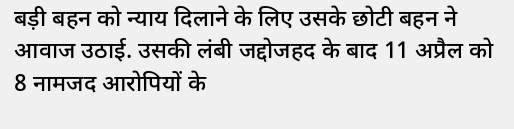बड़ी बहन को न्याय दिलाने के लिए उसके छोटी बहन ने आवाज उठाई. उसकी लंबी जद्दोजहद के बाद 11 अप्रैल को 8 नामजद आरोपियों के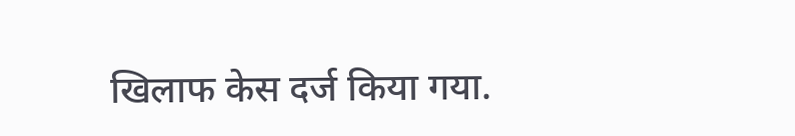खिलाफ केस दर्ज किया गया.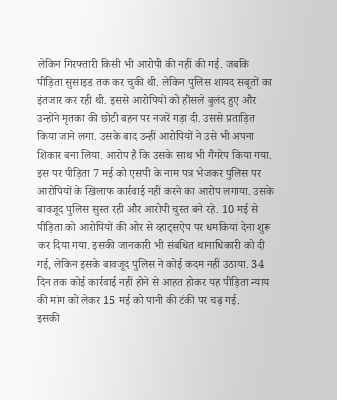लेकिन गिरफ्तारी किसी भी आरोपी की नहीं की गई. जबकि पीड़िता सुसाइड तक कर चुकी थी. लेकिन पुलिस शायद सबूतों का इंतजार कर रही थी. इससे आरोपियों को हौंसले बुलंद हुए और उन्होंने मृतका की छोटी बहन पर नजरें गड़ा दी. उससे प्रताड़ित किया जाने लगा. उसके बाद उन्हीं आरोपियों ने उसे भी अपना शिकार बना लिया. आरोप है कि उसके साथ भी गैंगरेप किया गया.
इस पर पीड़िता 7 मई को एसपी के नाम पत्र भेजकर पुलिस पर आरोपियों के खिलाफ कार्रवाई नहीं करने का आरोप लगाया. उसके बावजूद पुलिस सुस्त रही और आरोपी चुस्त बने रहे. 10 मई से पीड़िता को आरोपियों की ओर से व्हाट्सऐप पर धमकियां देना शुरू कर दिया गया. इसकी जानकारी भी संबधित थानाधिकारी को दी गई, लेकिन इसके बावजूद पुलिस ने कोई कदम नहीं उठाया. 34 दिन तक कोई कार्रवाई नहीं होने से आहत होकर यह पीड़िता न्याय की मांग को लेकर 15 मई को पानी की टंकी पर चढ़ गई.
इसकी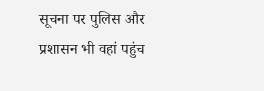सूचना पर पुलिस और प्रशासन भी वहां पहुंच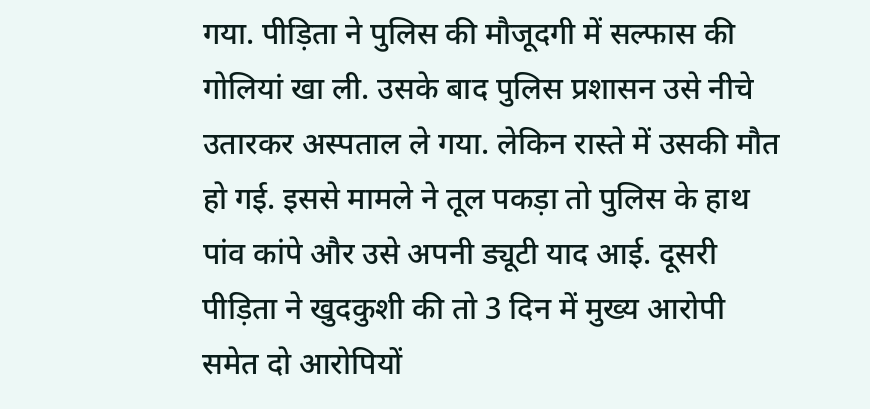गया. पीड़िता ने पुलिस की मौजूदगी में सल्फास की गोलियां खा ली. उसके बाद पुलिस प्रशासन उसे नीचे उतारकर अस्पताल ले गया. लेकिन रास्ते में उसकी मौत हो गई. इससे मामले ने तूल पकड़ा तो पुलिस के हाथ पांव कांपे और उसे अपनी ड्यूटी याद आई. दूसरी पीड़िता ने खुदकुशी की तो 3 दिन में मुख्य आरोपी समेत दो आरोपियों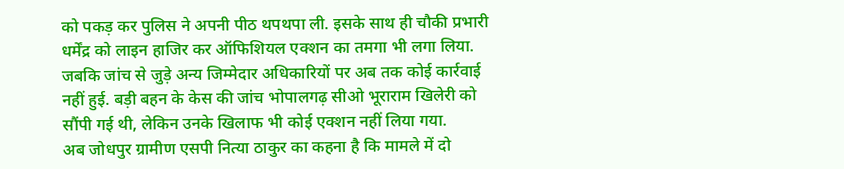को पकड़ कर पुलिस ने अपनी पीठ थपथपा ली. इसके साथ ही चौकी प्रभारी धर्मेंद्र को लाइन हाजिर कर ऑफिशियल एक्शन का तमगा भी लगा लिया. जबकि जांच से जुड़े अन्य जिम्मेदार अधिकारियों पर अब तक कोई कार्रवाई नहीं हुई. बड़ी बहन के केस की जांच भोपालगढ़ सीओ भूराराम खिलेरी को सौंपी गई थी, लेकिन उनके खिलाफ भी कोई एक्शन नहीं लिया गया.
अब जोधपुर ग्रामीण एसपी नित्या ठाकुर का कहना है कि मामले में दो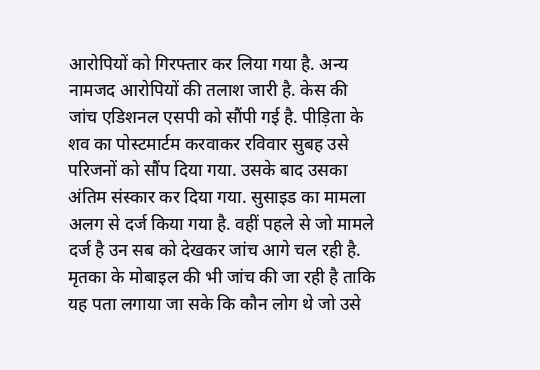आरोपियों को गिरफ्तार कर लिया गया है. अन्य नामजद आरोपियों की तलाश जारी है. केस की जांच एडिशनल एसपी को सौंपी गई है. पीड़िता के शव का पोस्टमार्टम करवाकर रविवार सुबह उसे परिजनों को सौंप दिया गया. उसके बाद उसका अंतिम संस्कार कर दिया गया. सुसाइड का मामला अलग से दर्ज किया गया है. वहीं पहले से जो मामले दर्ज है उन सब को देखकर जांच आगे चल रही है. मृतका के मोबाइल की भी जांच की जा रही है ताकि यह पता लगाया जा सके कि कौन लोग थे जो उसे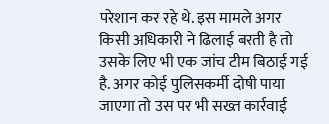परेशान कर रहे थे. इस मामले अगर किसी अधिकारी ने ढिलाई बरती है तो उसके लिए भी एक जांच टीम बिठाई गई है. अगर कोई पुलिसकर्मी दोषी पाया जाएगा तो उस पर भी सख्त कार्रवाई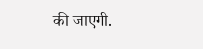की जाएगी.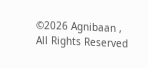©2026 Agnibaan , All Rights Reserved